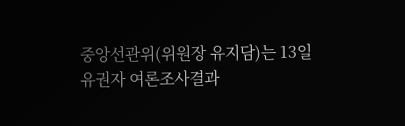중앙선관위(위원장 유지담)는 13일 유권자 여론조사결과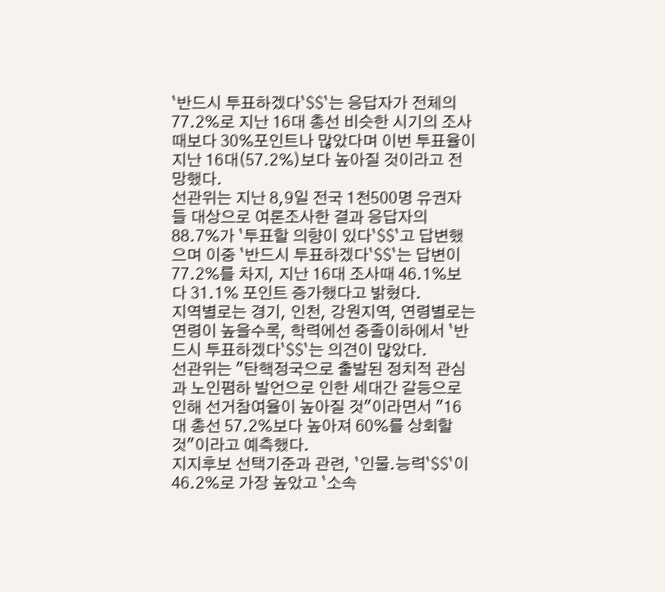`반드시 투표하겠다`$$`는 응답자가 전체의 77.2%로 지난 16대 총선 비슷한 시기의 조사 때보다 30%포인트나 많았다며 이번 투표율이 지난 16대(57.2%)보다 높아질 것이라고 전망했다.
선관위는 지난 8,9일 전국 1천500명 유권자들 대상으로 여론조사한 결과 응답자의 88.7%가 `투표할 의향이 있다`$$`고 답변했으며 이중 `반드시 투표하겠다`$$`는 답변이 77.2%를 차지, 지난 16대 조사때 46.1%보다 31.1% 포인트 증가했다고 밝혔다.
지역별로는 경기, 인천, 강원지역, 연령별로는 연령이 높을수록, 학력에선 중졸이하에서 `반드시 투표하겠다`$$`는 의견이 많았다.
선관위는 "탄핵정국으로 출발된 정치적 관심과 노인폄하 발언으로 인한 세대간 갈등으로 인해 선거참여율이 높아질 것"이라면서 "16대 총선 57.2%보다 높아져 60%를 상회할 것"이라고 예측했다.
지지후보 선택기준과 관련, `인물.능력`$$`이 46.2%로 가장 높았고 `소속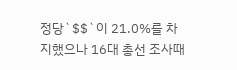정당`$$`이 21.0%를 차지했으나 16대 총선 조사때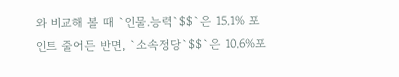와 비교해 볼 때 `인물.능력`$$`은 15.1% 포인트 줄어든 반면, `소속정당`$$`은 10.6%포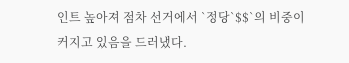인트 높아져 점차 선거에서 `정당`$$`의 비중이 커지고 있음을 드러냈다.